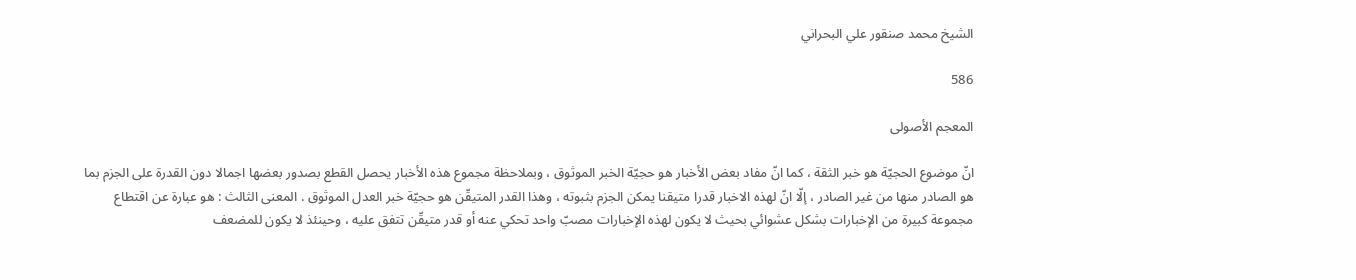الشيخ محمد صنقور علي البحراني

586

المعجم الأصولى

انّ موضوع الحجيّة هو خبر الثقة ، كما انّ مفاد بعض الأخبار هو حجيّة الخبر الموثوق ، وبملاحظة مجموع هذه الأخبار يحصل القطع بصدور بعضها اجمالا دون القدرة على الجزم بما هو الصادر منها من غير الصادر ، إلّا انّ لهذه الاخبار قدرا متيقنا يمكن الجزم بثبوته ، وهذا القدر المتيقّن هو حجيّة خبر العدل الموثوق . المعنى الثالث : هو عبارة عن اقتطاع مجموعة كبيرة من الإخبارات بشكل عشوائي بحيث لا يكون لهذه الإخبارات مصبّ واحد تحكي عنه أو قدر متيقّن تتفق عليه ، وحينئذ لا يكون للمضعف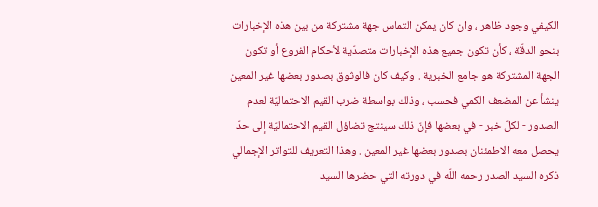الكيفي وجود ظاهر ، وان كان يمكن التماس جهة مشتركة من بين هذه الإخبارات بنحو الدقّة ، كأن تكون جميع هذه الإخبارات متصدّية لأحكام الفروع أو تكون الجهة المشتركة هو جامع الخبرية . وكيف كان فالوثوق بصدور بعضها غير المعين ينشأ عن المضعف الكمي فحسب ، وذلك بواسطة ضرب القيم الاحتماليّة لعدم الصدور - لكلّ خبر - في بعضها فإنّ ذلك سينتج تضاؤل القيم الاحتماليّة إلى حدّ يحصل معه الاطمئنان بصدور بعضها غير المعين . وهذا التعريف للتواتر الإجمالي ذكره السيد الصدر رحمه اللّه في دورته التي حضرها السيد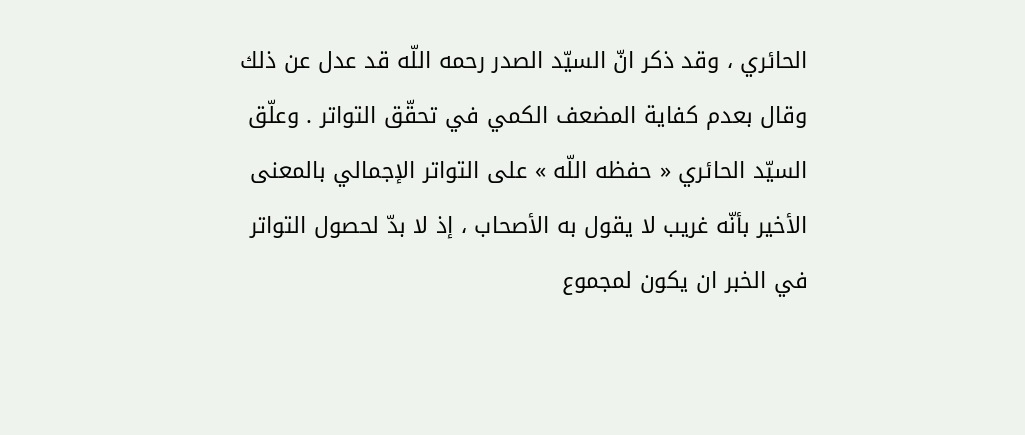الحائري ، وقد ذكر انّ السيّد الصدر رحمه اللّه قد عدل عن ذلك وقال بعدم كفاية المضعف الكمي في تحقّق التواتر . وعلّق السيّد الحائري « حفظه اللّه » على التواتر الإجمالي بالمعنى الأخير بأنّه غريب لا يقول به الأصحاب ، إذ لا بدّ لحصول التواتر في الخبر ان يكون لمجموع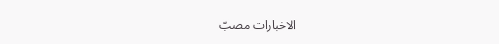الاخبارات مصبّ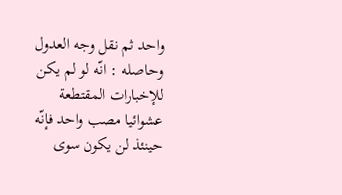واحد ثم نقل وجه العدول وحاصله : انّه لو لم يكن للإخبارات المقتطعة عشوائيا مصب واحد فإنّه حينئذ لن يكون سوى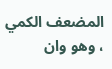المضعف الكمي ، وهو وان